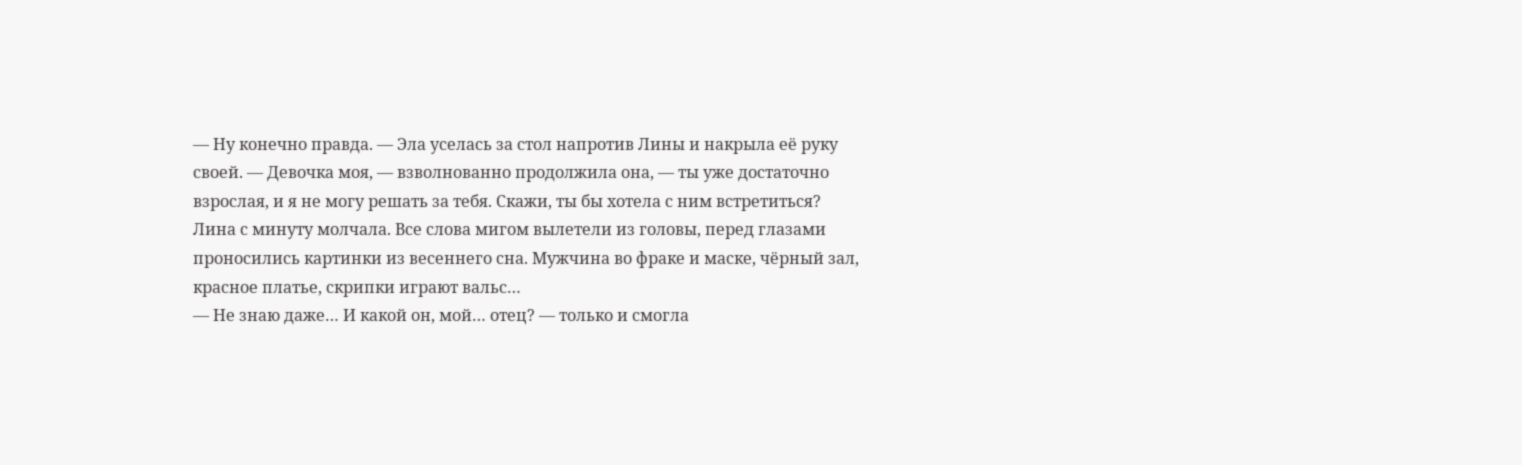— Ну конечно правда. — Эла уселась за стол напротив Лины и накрыла её руку своей. — Девочка моя, — взволнованно продолжила она, — ты уже достаточно взрослая, и я не могу решать за тебя. Скажи, ты бы хотела с ним встретиться?
Лина с минуту молчала. Все слова мигом вылетели из головы, перед глазами проносились картинки из весеннего сна. Мужчина во фраке и маске, чёрный зал, красное платье, скрипки играют вальс…
— Не знаю даже… И какой он, мой… отец? — только и смогла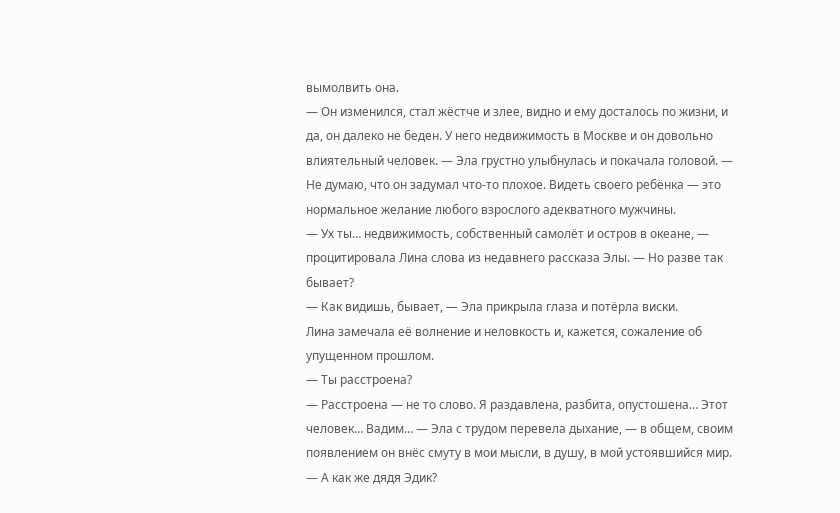вымолвить она.
— Он изменился, стал жёстче и злее, видно и ему досталось по жизни, и да, он далеко не беден. У него недвижимость в Москве и он довольно влиятельный человек. — Эла грустно улыбнулась и покачала головой. — Не думаю, что он задумал что-то плохое. Видеть своего ребёнка — это нормальное желание любого взрослого адекватного мужчины.
— Ух ты… недвижимость, собственный самолёт и остров в океане, — процитировала Лина слова из недавнего рассказа Элы. — Но разве так бывает?
— Как видишь, бывает, — Эла прикрыла глаза и потёрла виски.
Лина замечала её волнение и неловкость и, кажется, сожаление об упущенном прошлом.
— Ты расстроена?
— Расстроена — не то слово. Я раздавлена, разбита, опустошена… Этот человек… Вадим… — Эла с трудом перевела дыхание, — в общем, своим появлением он внёс смуту в мои мысли, в душу, в мой устоявшийся мир.
— А как же дядя Эдик?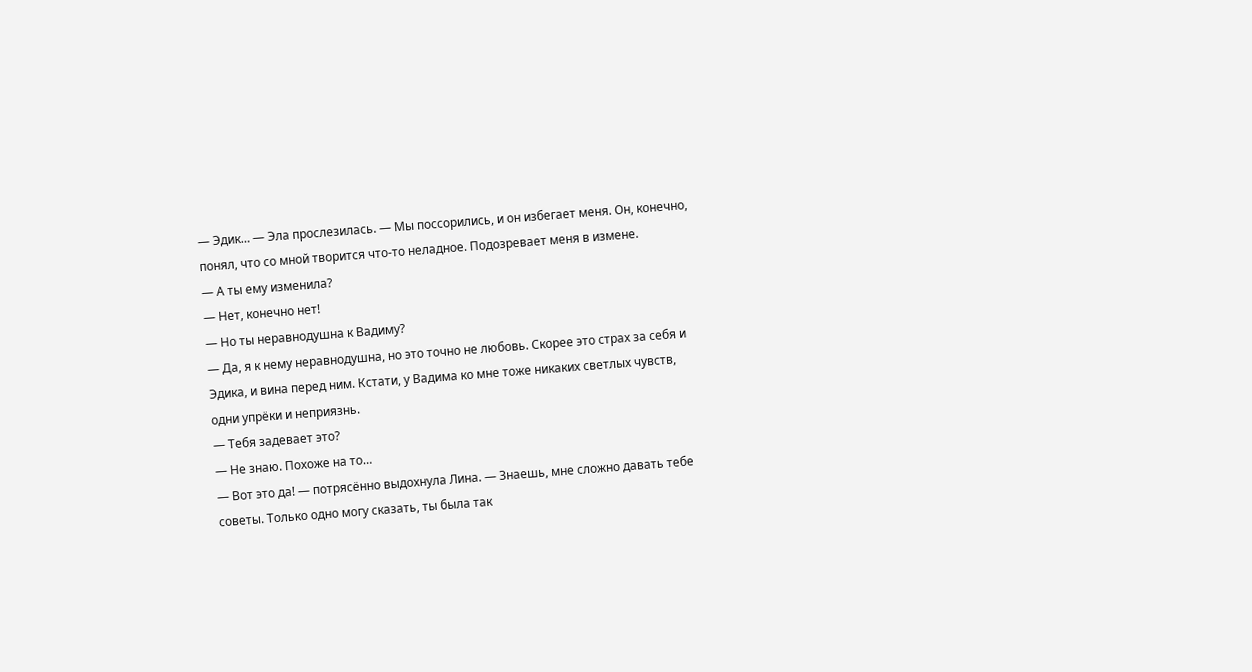— Эдик… — Эла прослезилась. — Мы поссорились, и он избегает меня. Он, конечно, понял, что со мной творится что-то неладное. Подозревает меня в измене.
— А ты ему изменила?
— Нет, конечно нет!
— Но ты неравнодушна к Вадиму?
— Да, я к нему неравнодушна, но это точно не любовь. Скорее это страх за себя и Эдика, и вина перед ним. Кстати, у Вадима ко мне тоже никаких светлых чувств, одни упрёки и неприязнь.
— Тебя задевает это?
— Не знаю. Похоже на то…
— Вот это да! — потрясённо выдохнула Лина. — Знаешь, мне сложно давать тебе советы. Только одно могу сказать, ты была так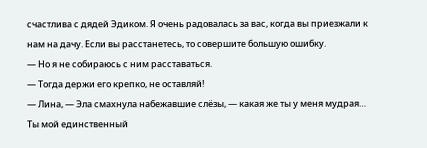счастлива с дядей Эдиком. Я очень радовалась за вас, когда вы приезжали к нам на дачу. Если вы расстанетесь, то совершите большую ошибку.
— Но я не собираюсь с ним расставаться.
— Тогда держи его крепко, не оставляй!
— Лина, — Эла смахнула набежавшие слёзы, — какая же ты у меня мудрая… Ты мой единственный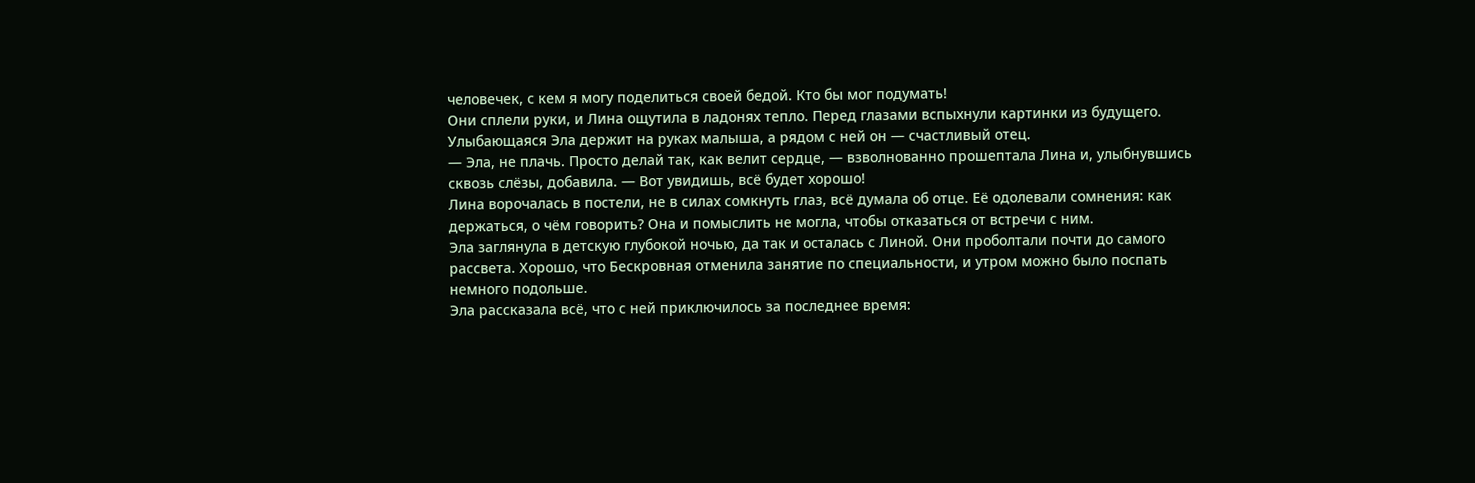человечек, с кем я могу поделиться своей бедой. Кто бы мог подумать!
Они сплели руки, и Лина ощутила в ладонях тепло. Перед глазами вспыхнули картинки из будущего. Улыбающаяся Эла держит на руках малыша, а рядом с ней он — счастливый отец.
— Эла, не плачь. Просто делай так, как велит сердце, — взволнованно прошептала Лина и, улыбнувшись сквозь слёзы, добавила. — Вот увидишь, всё будет хорошо!
Лина ворочалась в постели, не в силах сомкнуть глаз, всё думала об отце. Её одолевали сомнения: как держаться, о чём говорить? Она и помыслить не могла, чтобы отказаться от встречи с ним.
Эла заглянула в детскую глубокой ночью, да так и осталась с Линой. Они проболтали почти до самого рассвета. Хорошо, что Бескровная отменила занятие по специальности, и утром можно было поспать немного подольше.
Эла рассказала всё, что с ней приключилось за последнее время: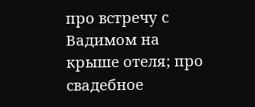про встречу с Вадимом на крыше отеля; про свадебное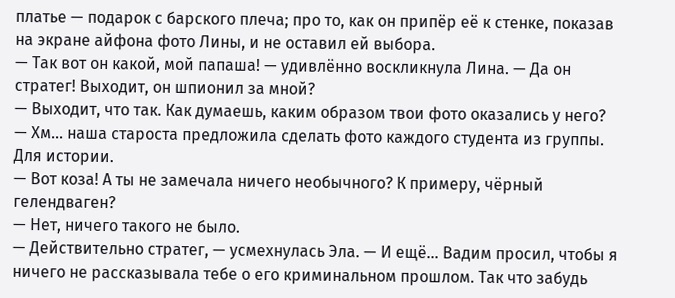платье — подарок с барского плеча; про то, как он припёр её к стенке, показав на экране айфона фото Лины, и не оставил ей выбора.
— Так вот он какой, мой папаша! — удивлённо воскликнула Лина. — Да он стратег! Выходит, он шпионил за мной?
— Выходит, что так. Как думаешь, каким образом твои фото оказались у него?
— Хм… наша староста предложила сделать фото каждого студента из группы. Для истории.
— Вот коза! А ты не замечала ничего необычного? К примеру, чёрный гелендваген?
— Нет, ничего такого не было.
— Действительно стратег, — усмехнулась Эла. — И ещё… Вадим просил, чтобы я ничего не рассказывала тебе о его криминальном прошлом. Так что забудь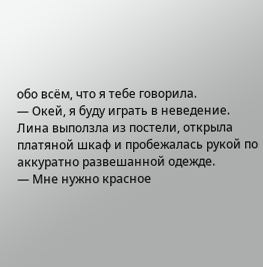обо всём, что я тебе говорила.
— Окей, я буду играть в неведение.
Лина выползла из постели, открыла платяной шкаф и пробежалась рукой по аккуратно развешанной одежде.
— Мне нужно красное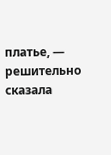платье, — решительно сказала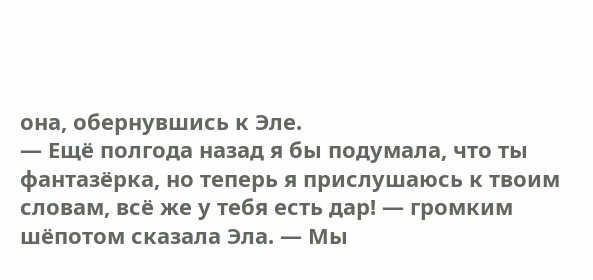она, обернувшись к Эле.
— Ещё полгода назад я бы подумала, что ты фантазёрка, но теперь я прислушаюсь к твоим словам, всё же у тебя есть дар! — громким шёпотом сказала Эла. — Мы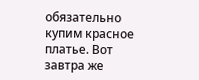обязательно купим красное платье. Вот завтра же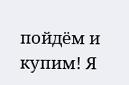пойдём и купим! Я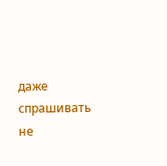даже спрашивать не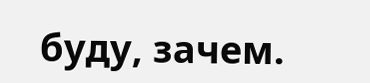буду, зачем.